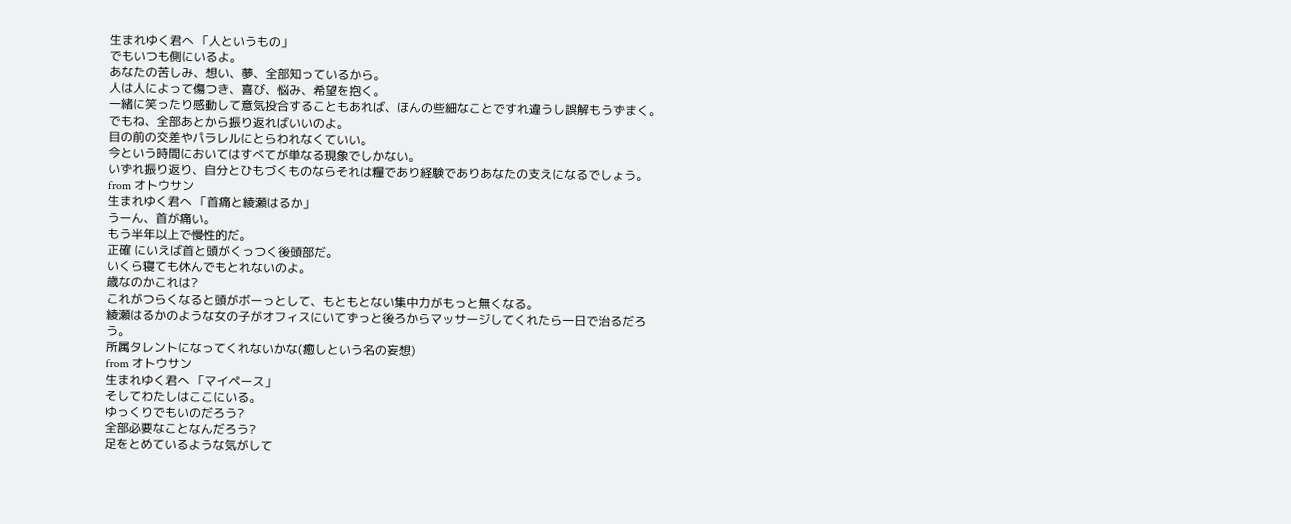生まれゆく君へ 「人というもの」
でもいつも側にいるよ。
あなたの苦しみ、想い、夢、全部知っているから。
人は人によって傷つき、喜び、悩み、希望を抱く。
一緒に笑ったり感動して意気投合することもあれば、ほんの些細なことですれ違うし誤解もうずまく。
でもね、全部あとから振り返ればいいのよ。
目の前の交差やパラレルにとらわれなくていい。
今という時間においてはすべてが単なる現象でしかない。
いずれ振り返り、自分とひもづくものならそれは糧であり経験でありあなたの支えになるでしょう。
from オトウサン
生まれゆく君へ 「首痛と綾瀬はるか」
うーん、首が痛い。
もう半年以上で慢性的だ。
正確 にいえば首と頭がくっつく後頭部だ。
いくら寝ても休んでもとれないのよ。
歳なのかこれは?
これがつらくなると頭がボーっとして、もともとない集中力がもっと無くなる。
綾瀬はるかのような女の子がオフィスにいてずっと後ろからマッサージしてくれたら一日で治るだろう。
所属タレントになってくれないかな(癒しという名の妄想)
from オトウサン
生まれゆく君へ 「マイペース」
そしてわたしはここにいる。
ゆっくりでもいのだろう?
全部必要なことなんだろう?
足をとめているような気がして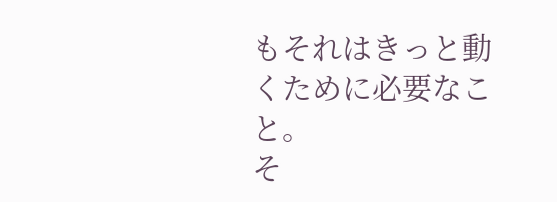もそれはきっと動くために必要なこと。
そ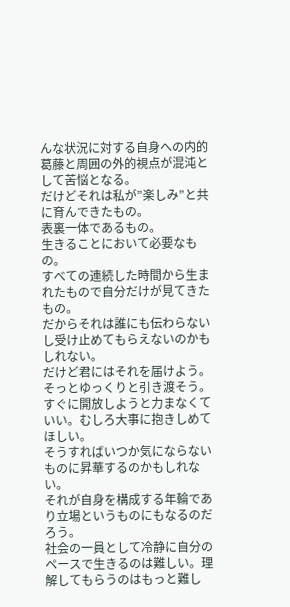んな状況に対する自身への内的葛藤と周囲の外的視点が混沌として苦悩となる。
だけどそれは私が”楽しみ”と共に育んできたもの。
表裏一体であるもの。
生きることにおいて必要なもの。
すべての連続した時間から生まれたもので自分だけが見てきたもの。
だからそれは誰にも伝わらないし受け止めてもらえないのかもしれない。
だけど君にはそれを届けよう。そっとゆっくりと引き渡そう。
すぐに開放しようと力まなくていい。むしろ大事に抱きしめてほしい。
そうすればいつか気にならないものに昇華するのかもしれない。
それが自身を構成する年輪であり立場というものにもなるのだろう。
社会の一員として冷静に自分のペースで生きるのは難しい。理解してもらうのはもっと難し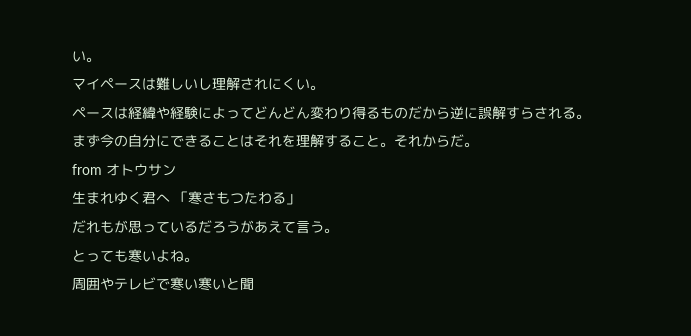い。
マイペースは難しいし理解されにくい。
ペースは経緯や経験によってどんどん変わり得るものだから逆に誤解すらされる。
まず今の自分にできることはそれを理解すること。それからだ。
from オトウサン
生まれゆく君へ 「寒さもつたわる」
だれもが思っているだろうがあえて言う。
とっても寒いよね。
周囲やテレビで寒い寒いと聞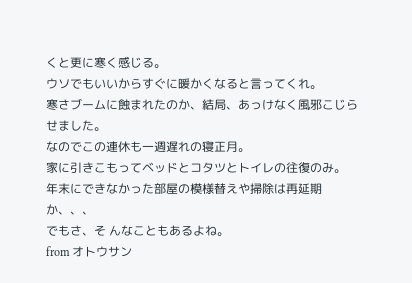くと更に寒く感じる。
ウソでもいいからすぐに暖かくなると言ってくれ。
寒さブームに蝕まれたのか、結局、あっけなく風邪こじらせました。
なのでこの連休も一週遅れの寝正月。
家に引きこもってベッドとコタツとトイレの往復のみ。
年末にできなかった部屋の模様替えや掃除は再延期か、、、
でもさ、そ んなこともあるよね。
from オトウサン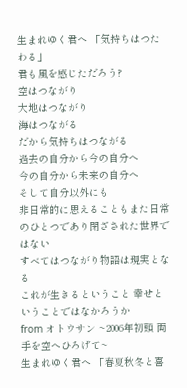生まれゆく君へ 「気持ちはつたわる」
君も風を感じただろう?
空はつながり
大地はつながり
海はつながる
だから気持ちはつながる
過去の自分から今の自分へ
今の自分から未来の自分へ
そして自分以外にも
非日常的に思えることもまた日常のひとつであり閉ざされた世界ではない
すべてはつながり物語は現実となる
これが生きるということ 幸せということではなかろうか
from オトウサン ~2006年初頭 両手を空へひろげて~
生まれゆく君へ 「春夏秋冬と喜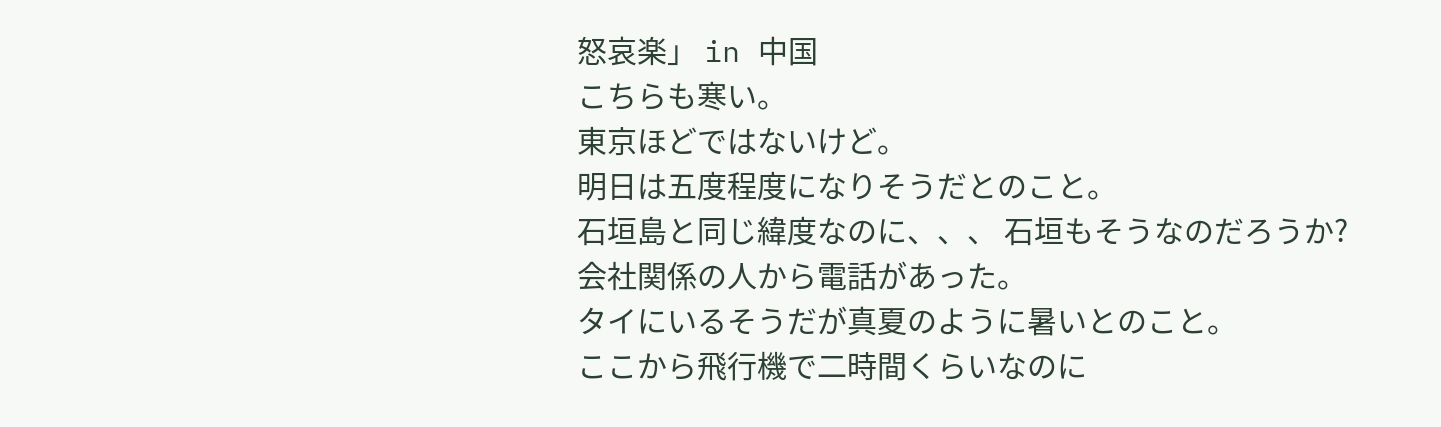怒哀楽」 in 中国
こちらも寒い。
東京ほどではないけど。
明日は五度程度になりそうだとのこと。
石垣島と同じ緯度なのに、、、 石垣もそうなのだろうか?
会社関係の人から電話があった。
タイにいるそうだが真夏のように暑いとのこと。
ここから飛行機で二時間くらいなのに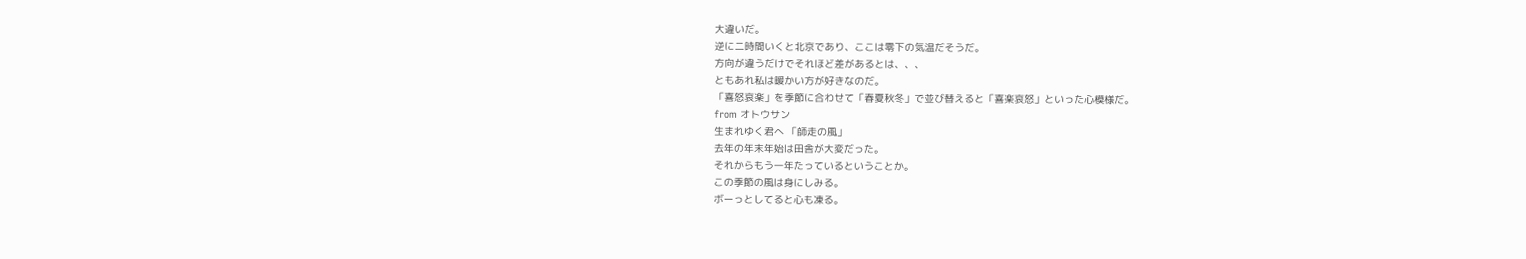大違いだ。
逆に二時間いくと北京であり、ここは零下の気温だそうだ。
方向が違うだけでそれほど差があるとは、、、
ともあれ私は暖かい方が好きなのだ。
「喜怒哀楽」を季節に合わせて「春夏秋冬」で並び替えると「喜楽哀怒」といった心模様だ。
from オトウサン
生まれゆく君へ 「師走の風」
去年の年末年始は田舎が大変だった。
それからもう一年たっているということか。
この季節の風は身にしみる。
ボーっとしてると心も凍る。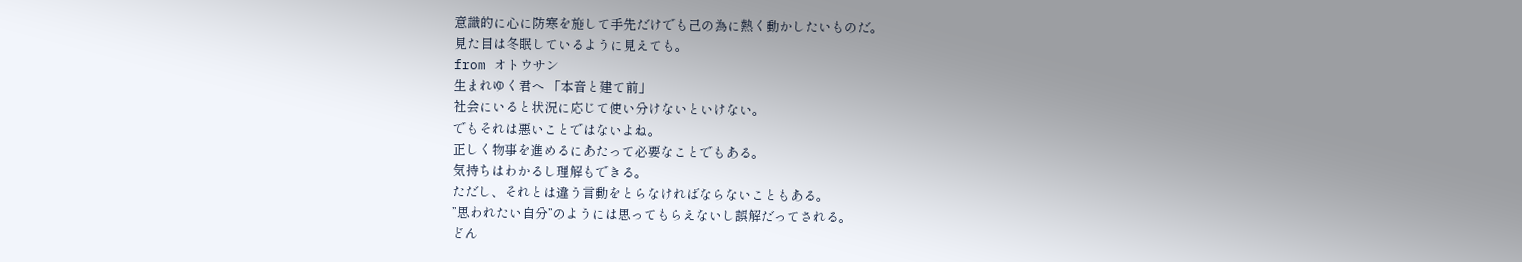意識的に心に防寒を施して手先だけでも己の為に熱く動かしたいものだ。
見た目は冬眠しているように見えても。
from オトウサン
生まれゆく君へ 「本音と建て前」
社会にいると状況に応じて使い分けないといけない。
でもそれは悪いことではないよね。
正しく物事を進めるにあたって必要なことでもある。
気持ちはわかるし理解もできる。
ただし、それとは違う言動をとらなければならないこともある。
”思われたい自分”のようには思ってもらえないし誤解だってされる。
どん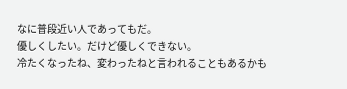なに普段近い人であってもだ。
優しくしたい。だけど優しくできない。
冷たくなったね、変わったねと言われることもあるかも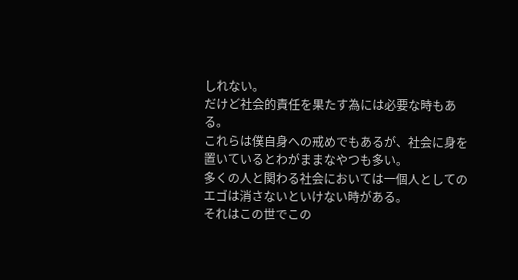しれない。
だけど社会的責任を果たす為には必要な時もある。
これらは僕自身への戒めでもあるが、社会に身を置いているとわがままなやつも多い。
多くの人と関わる社会においては一個人としてのエゴは消さないといけない時がある。
それはこの世でこの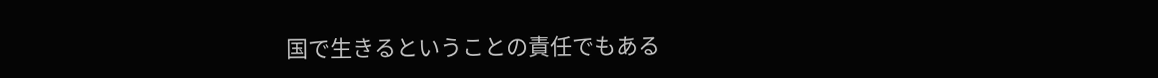国で生きるということの責任でもある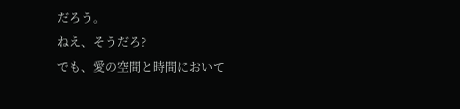だろう。
ねえ、そうだろ?
でも、愛の空間と時間において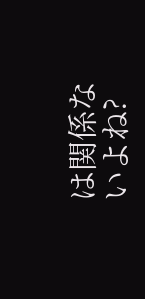は関係ないよね?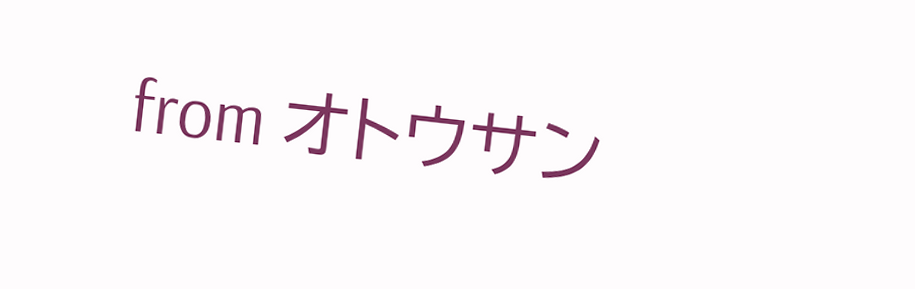from オトウサン